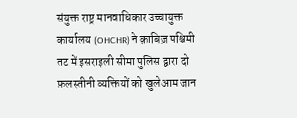संयुक्त राष्ट्र मानवाधिकार उच्चायुक्त कार्यालय (OHCHR) ने क़ाबिज़ पश्चिमी तट में इसराइली सीमा पुलिस द्वारा दो फ़लस्तीनी व्यक्तियों को खुलेआम जान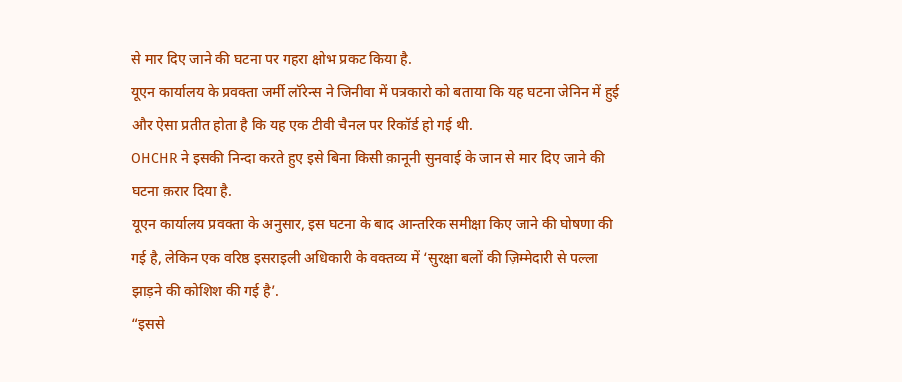से मार दिए जाने की घटना पर गहरा क्षोभ प्रकट किया है.
यूएन कार्यालय के प्रवक्ता जर्मी लॉरेन्स ने जिनीवा में पत्रकारो को बताया कि यह घटना जेनिन में हुई और ऐसा प्रतीत होता है कि यह एक टीवी चैनल पर रिकॉर्ड हो गई थी.
OHCHR ने इसकी निन्दा करते हुए इसे बिना किसी क़ानूनी सुनवाई के जान से मार दिए जाने की घटना क़रार दिया है.
यूएन कार्यालय प्रवक्ता के अनुसार, इस घटना के बाद आन्तरिक समीक्षा किए जाने की घोषणा की गई है, लेकिन एक वरिष्ठ इसराइली अधिकारी के वक्तव्य में ‘सुरक्षा बलों की ज़िम्मेदारी से पल्ला झाड़ने की कोशिश की गई है’.
“इससे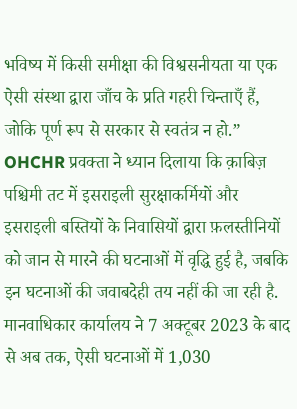भविष्य में किसी समीक्षा की विश्वसनीयता या एक ऐसी संस्था द्वारा जाँच के प्रति गहरी चिन्ताएँ हैं, जोकि पूर्ण रूप से सरकार से स्वतंत्र न हो.”
OHCHR प्रवक्ता ने ध्यान दिलाया कि क़ाबिज़ पश्चिमी तट में इसराइली सुरक्षाकर्मियों और इसराइली बस्तियों के निवासियों द्वारा फ़लस्तीनियों को जान से मारने की घटनाओं में वृद्धि हुई है, जबकि इन घटनाओं की जवाबदेही तय नहीं की जा रही है.
मानवाधिकार कार्यालय ने 7 अक्टूबर 2023 के बाद से अब तक, ऐसी घटनाओं में 1,030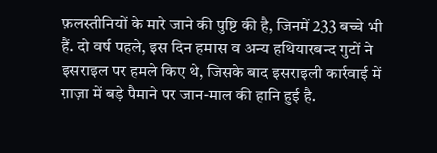फ़लस्तीनियों के मारे जाने की पुष्टि की है, जिनमें 233 बच्चे भी हैं. दो वर्ष पहले, इस दिन हमास व अन्य हथियारबन्द गुटों ने इसराइल पर हमले किए थे, जिसके बाद इसराइली कार्रवाई में ग़ाज़ा में बड़े पैमाने पर जान-माल की हानि हुई है.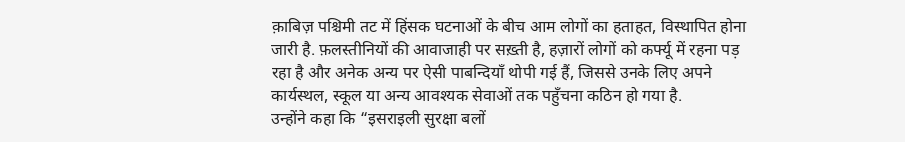क़ाबिज़ पश्चिमी तट में हिंसक घटनाओं के बीच आम लोगों का हताहत, विस्थापित होना जारी है. फ़लस्तीनियों की आवाजाही पर सख़्ती है, हज़ारों लोगों को कर्फ्यू में रहना पड़ रहा है और अनेक अन्य पर ऐसी पाबन्दियाँ थोपी गई हैं, जिससे उनके लिए अपने कार्यस्थल, स्कूल या अन्य आवश्यक सेवाओं तक पहुँचना कठिन हो गया है.
उन्होंने कहा कि “इसराइली सुरक्षा बलों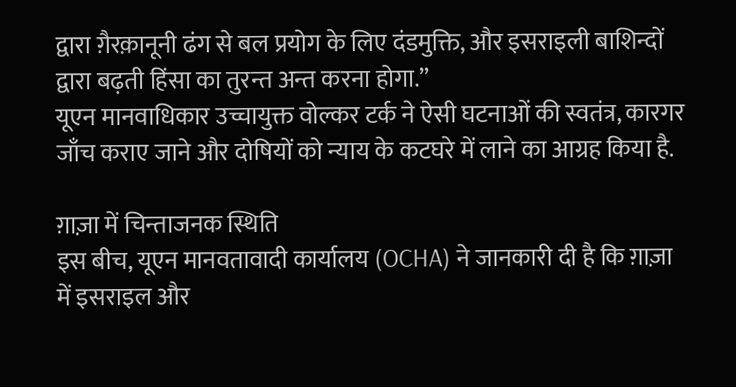द्वारा ग़ैरक़ानूनी ढंग से बल प्रयोग के लिए दंडमुक्ति, और इसराइली बाशिन्दों द्वारा बढ़ती हिंसा का तुरन्त अन्त करना होगा.”
यूएन मानवाधिकार उच्चायुक्त वोल्कर टर्क ने ऐसी घटनाओं की स्वतंत्र, कारगर जाँच कराए जाने और दोषियों को न्याय के कटघरे में लाने का आग्रह किया है.

ग़ाज़ा में चिन्ताजनक स्थिति
इस बीच, यूएन मानवतावादी कार्यालय (OCHA) ने जानकारी दी है कि ग़ाज़ा में इसराइल और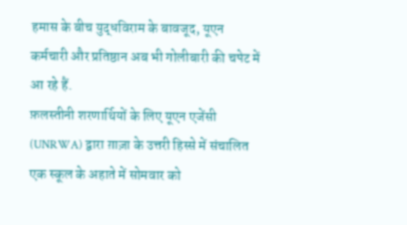हमास के बीच युद्धविराम के बावजूद, यूएन कर्मचारी और प्रतिष्ठान अब भी गोलीबारी की चपेट में आ रहे हैं.
फ़लस्तीनी शरणार्थियों के लिए यूएन एजेंसी (UNRWA) द्वारा ग़ाज़ा के उत्तरी हिस्से में संचालित एक स्कूल के अहाते में सोमवार को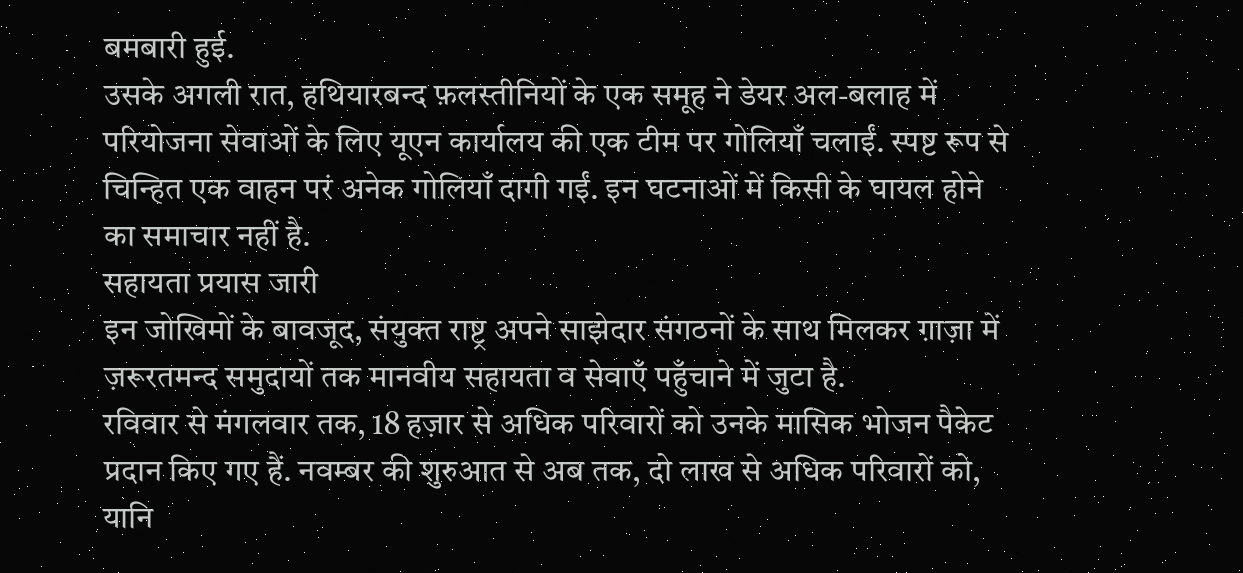बमबारी हुई.
उसके अगली रात, हथियारबन्द फ़लस्तीनियों के एक समूह ने डेयर अल-बलाह में परियोजना सेवाओं के लिए यूएन कार्यालय की एक टीम पर गोलियाँ चलाईं. स्पष्ट रूप से चिन्हित एक वाहन परं अनेक गोलियाँ दागी गईं. इन घटनाओं में किसी के घायल होने का समाचार नहीं है.
सहायता प्रयास जारी
इन जोखिमों के बावजूद, संयुक्त राष्ट्र अपने साझेदार संगठनों के साथ मिलकर ग़ाज़ा में ज़रूरतमन्द समुदायों तक मानवीय सहायता व सेवाएँ पहुँचाने में जुटा है.
रविवार से मंगलवार तक, 18 हज़ार से अधिक परिवारों को उनके मासिक भोजन पैकेट प्रदान किए गए हैं. नवम्बर की शुरुआत से अब तक, दो लाख से अधिक परिवारों को, यानि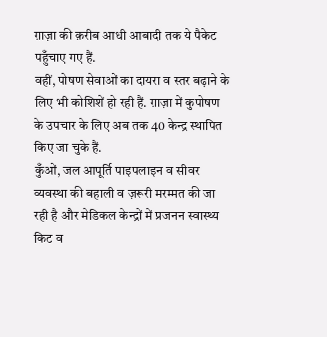ग़ाज़ा की क़रीब आधी आबादी तक ये पैकेट पहुँचाए गए हैं.
वहीं, पोषण सेवाओं का दायरा व स्तर बढ़ाने के लिए भी कोशिशें हो रही हैं. ग़ाज़ा में कुपोषण के उपचार के लिए अब तक 40 केन्द्र स्थापित किए जा चुके हैं.
कुँओं, जल आपूर्ति पाइपलाइन व सीवर व्यवस्था की बहाली व ज़रूरी मरम्मत की जा रही है और मेडिकल केन्द्रों में प्रजनन स्वास्थ्य किट व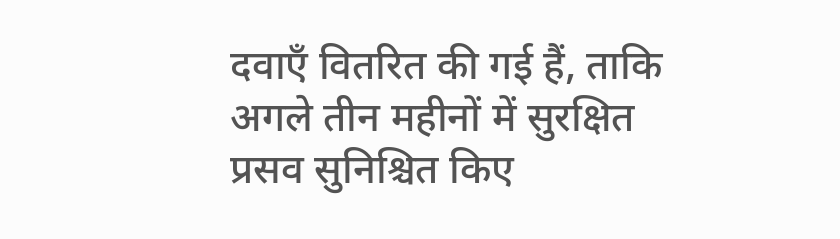दवाएँ वितरित की गई हैं, ताकि अगले तीन महीनों में सुरक्षित प्रसव सुनिश्चित किए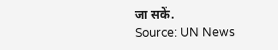जा सकें.
Source: UN News